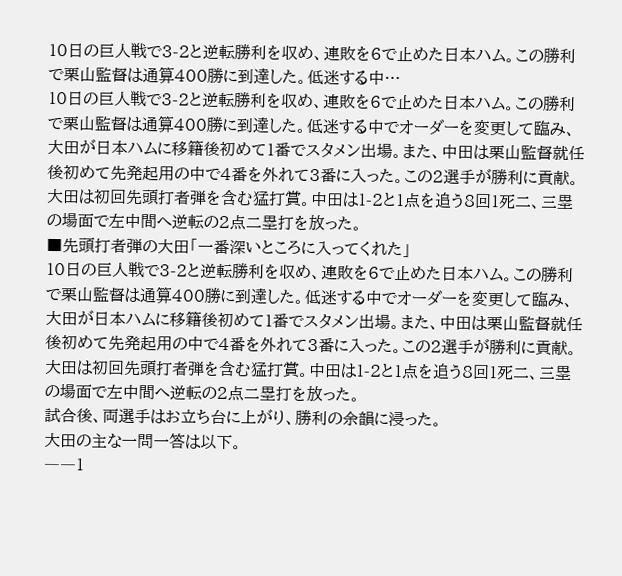10日の巨人戦で3-2と逆転勝利を収め、連敗を6で止めた日本ハム。この勝利で栗山監督は通算400勝に到達した。低迷する中…
10日の巨人戦で3-2と逆転勝利を収め、連敗を6で止めた日本ハム。この勝利で栗山監督は通算400勝に到達した。低迷する中でオーダーを変更して臨み、大田が日本ハムに移籍後初めて1番でスタメン出場。また、中田は栗山監督就任後初めて先発起用の中で4番を外れて3番に入った。この2選手が勝利に貢献。大田は初回先頭打者弾を含む猛打賞。中田は1-2と1点を追う8回1死二、三塁の場面で左中間へ逆転の2点二塁打を放った。
■先頭打者弾の大田「一番深いところに入ってくれた」
10日の巨人戦で3-2と逆転勝利を収め、連敗を6で止めた日本ハム。この勝利で栗山監督は通算400勝に到達した。低迷する中でオーダーを変更して臨み、大田が日本ハムに移籍後初めて1番でスタメン出場。また、中田は栗山監督就任後初めて先発起用の中で4番を外れて3番に入った。この2選手が勝利に貢献。大田は初回先頭打者弾を含む猛打賞。中田は1-2と1点を追う8回1死二、三塁の場面で左中間へ逆転の2点二塁打を放った。
試合後、両選手はお立ち台に上がり、勝利の余韻に浸った。
大田の主な一問一答は以下。
――1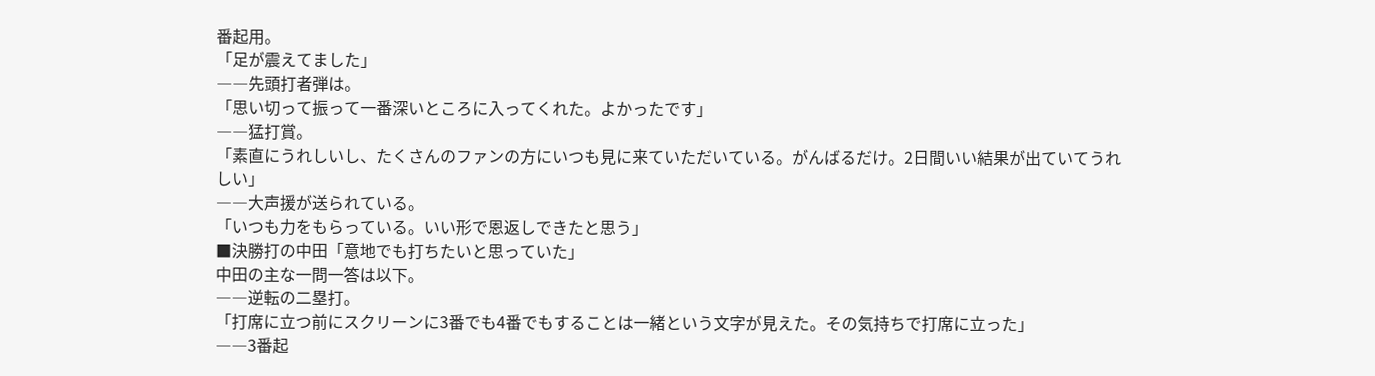番起用。
「足が震えてました」
――先頭打者弾は。
「思い切って振って一番深いところに入ってくれた。よかったです」
――猛打賞。
「素直にうれしいし、たくさんのファンの方にいつも見に来ていただいている。がんばるだけ。2日間いい結果が出ていてうれしい」
――大声援が送られている。
「いつも力をもらっている。いい形で恩返しできたと思う」
■決勝打の中田「意地でも打ちたいと思っていた」
中田の主な一問一答は以下。
――逆転の二塁打。
「打席に立つ前にスクリーンに3番でも4番でもすることは一緒という文字が見えた。その気持ちで打席に立った」
――3番起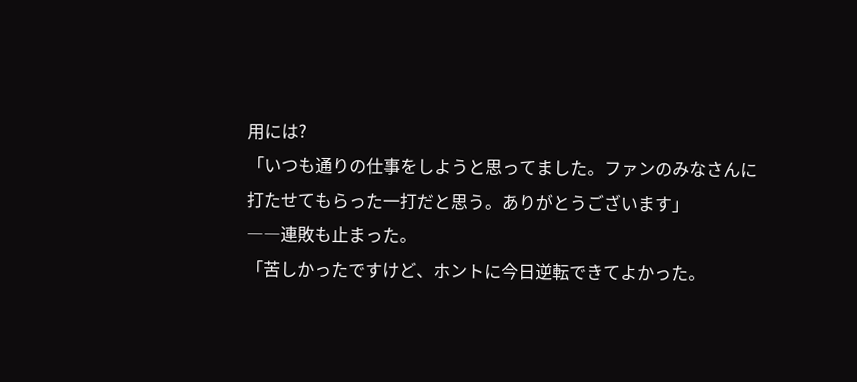用には?
「いつも通りの仕事をしようと思ってました。ファンのみなさんに打たせてもらった一打だと思う。ありがとうございます」
――連敗も止まった。
「苦しかったですけど、ホントに今日逆転できてよかった。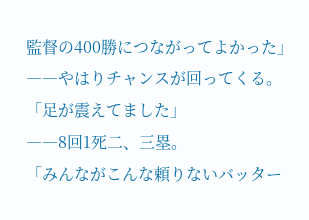監督の400勝につながってよかった」
――やはりチャンスが回ってくる。
「足が震えてました」
――8回1死二、三塁。
「みんながこんな頼りないバッター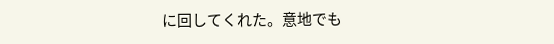に回してくれた。意地でも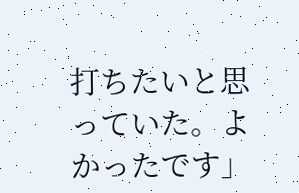打ちたいと思っていた。よかったです」